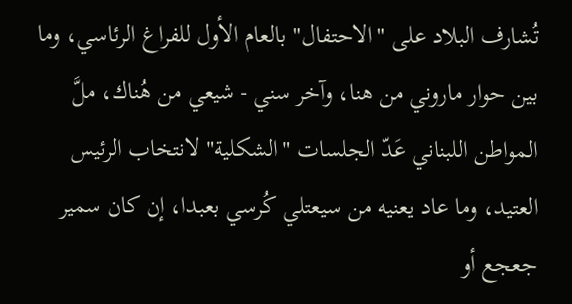تُشارف البلاد على "الاحتفال" بالعام الأول للفراغ الرئاسي، وما بين حوار ماروني من هنا، وآخر سني - شيعي من هُناك، ملَّ المواطن اللبناني عَدّ الجلسات "الشكلية" لانتخاب الرئيس العتيد، وما عاد يعنيه من سيعتلي كُرسي بعبدا، إن كان سمير جعجع أو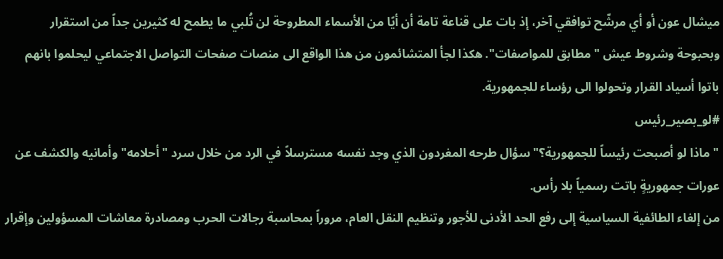ميشال عون أو أي مرشّح توافقي آخر، إذ بات على قناعة تامة أن أيًا من الأسماء المطروحة لن تُلبي ما يطمح له كثيرين جداً من استقرار وبحبوحة وشروط عيش "مطابق للمواصفات". هكذا لجأ المتشائمون من هذا الواقع الى منصات صفحات التواصل الاجتماعي ليحلموا بانهم باتوا أسياد القرار وتحولوا الى رؤساء للجمهورية.
#لو_بصير_رئيس
"ماذا لو أصبحت رئيساً للجمهورية؟" سؤال طرحه المغردون الذي وجد نفسه مسترسلاً في الرد من خلال سرد "أحلامه" وأمانيه والكشف عن عورات جمهوريةٍ باتت رسمياً بلا رأس.
من إلغاء الطائفية السياسية إلى رفع الحد الأدنى للأجور وتنظيم النقل العام، مروراً بمحاسبة رجالات الحرب ومصادرة معاشات المسؤولين وإقرار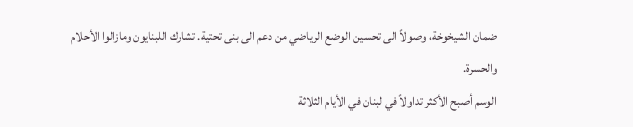ضمان الشيخوخة، وصولاً الى تحسين الوضع الرياضي من دعم الى بنى تحتية. تشارك اللبنايون ومازالوا الأحلام والحسرة.
الوسم أصبح الأكثر تداولاً في لبنان في الأيام الثلاثة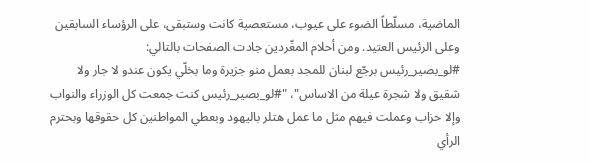الماضية، مسلّطاً الضوء على عيوب، مستعصية كانت وستبقى، على الرؤساء السابقين وعلى الرئيس العتيد. ومن أحلام المغّردين جادت الصفحات بالتالي:
#لو_بصير_رئيس برجّع لبنان للمجد بعمل منو جزيرة وما بخلّي يكون عندو لا جار ولا شقيق ولا شجرة عيلة من الاساس"، "#لو_بصير_رئيس كنت جمعت كل الوزراء والنواب وإلا حزاب وعملت فيهم مثل ما عمل هتلر باليهود وبعطي المواطنين كل حقوقها وبحترم الرأي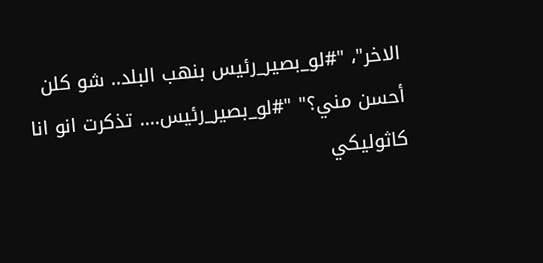الاخر"، "#لو_بصير_رئيس بنهب البلد.. شو كلن أحسن مني؟" "#لو_بصير_رئيس.... تذكرت انو انا كاثوليكي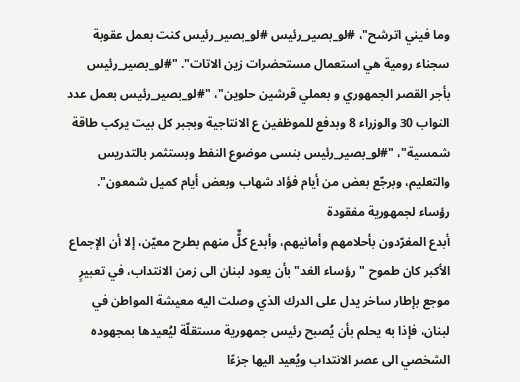وما فيني اترشح"، #لو_بصير_رئيس #لو_بصير_رئيس كنت بعمل عقوبة سجناء رومية هي استعمال مستحضرات زين الاتات". "#لو_بصير_رئيس بأجر القصر الجمهوري و بعملي قرشين حلوين"، "#لو_بصير_رئيس بعمل عدد النواب 30 والوزراء 8 وبدفع للموظفين ع الانتاجية وبجبر كل بيت يركب طاقة شمسية"، "#لو_بصير_رئيس بنسى موضوع النفط وبستثمر بالتدريس والتعليم، وبرجّع بعض من أيام فؤاد شهاب وبعض أيام كميل شمعون".
رؤساء لجمهورية مفقودة
أبدع المغرّدون بأحلامهم وأمانيهم، وأبدع كلٌّ منهم بطرح معيّن، إلا أن الإجماع الأكبر كان طموح "رؤساء الغد" بأن يعود لبنان الى زمن الانتداب، في تعبيرٍ موجع بإطار ساخر يدل على الدرك الذي وصلت اليه معيشة المواطن في لبنان، فإذا به يحلم بأن يُصبح رئيس جمهورية مستقلّة ليُعيدها بمجهوده الشخصي الى عصر الانتداب ويُعيد اليها جزءًا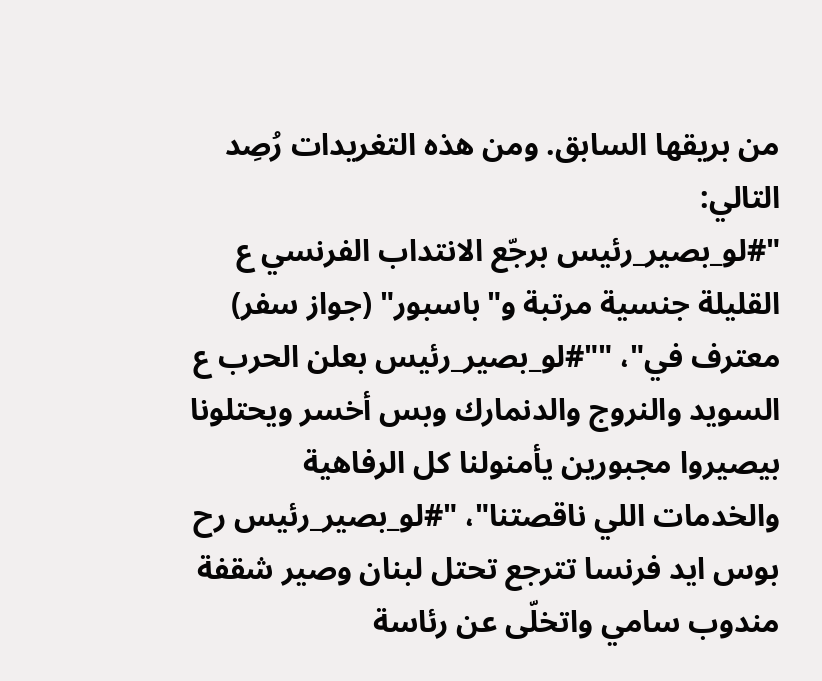من بريقها السابق. ومن هذه التغريدات رُصِد التالي:
"#لو_بصير_رئيس برجّع الانتداب الفرنسي ع القليلة جنسية مرتبة و"باسبور" (جواز سفر) معترف في"، ""#لو_بصير_رئيس بعلن الحرب ع السويد والنروج والدنمارك وبس أخسر ويحتلونا بيصيروا مجبورين يأمنولنا كل الرفاهية والخدمات اللي ناقصتنا"، "#لو_بصير_رئيس رح بوس ايد فرنسا تترجع تحتل لبنان وصير شقفة مندوب سامي واتخلّى عن رئاسة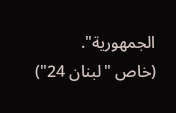الجمهورية".
(خاص "لبنان 24")